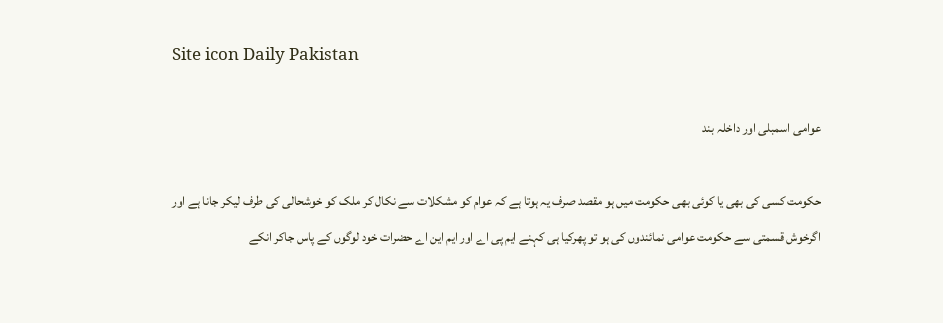Site icon Daily Pakistan

عوامی اسمبلی اور داخلہ بند

حکومت کسی کی بھی یا کوئی بھی حکومت میں ہو مقصد صرف یہ ہوتا ہے کہ عوام کو مشکلات سے نکال کر ملک کو خوشحالی کی طرف لیکر جانا ہے اور اگرخوش قسمتی سے حکومت عوامی نمائندوں کی ہو تو پھرکیا ہی کہنے ایم پی اے اور ایم این اے حضرات خود لوگوں کے پاس جاکر انکے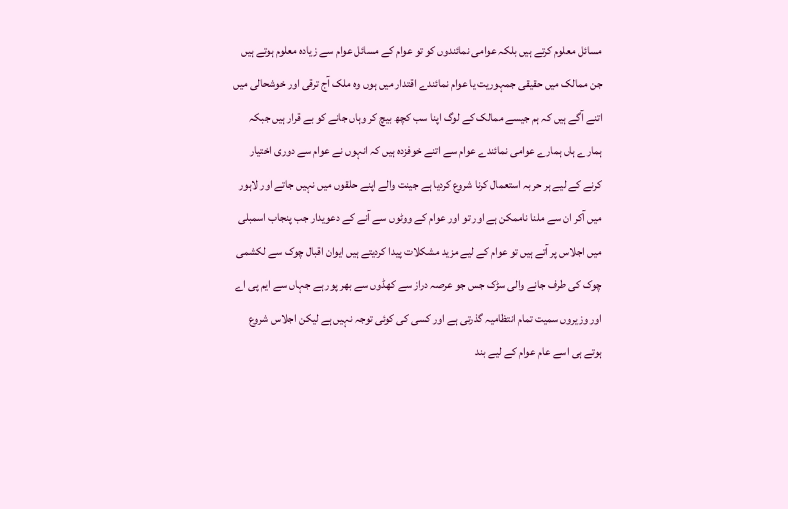مسائل معلوم کرتے ہیں بلکہ عوامی نمائندوں کو تو عوام کے مسائل عوام سے زیادہ معلوم ہوتے ہیں جن ممالک میں حقیقی جمہوریت یا عوام نمائندے اقتدار میں ہوں وہ ملک آج ترقی اور خوشحالی میں اتنے آگے ہیں کہ ہم جیسے ممالک کے لوگ اپنا سب کچھ بیچ کر وہاں جانے کو بے قرار ہیں جبکہ ہمارے ہاں ہمارے عوامی نمائندے عوام سے اتنے خوفزدہ ہیں کہ انہوں نے عوام سے دوری اختیار کرنے کے لیے ہر حربہ استعمال کرنا شروع کردیا ہے جینت والے اپنے حلقوں میں نہیں جاتے اور لاہور میں آکر ان سے ملنا ناممکن ہے اور تو اور عوام کے ووٹوں سے آنے کے دعویدار جب پنجاب اسمبلی میں اجلاس پر آتے ہیں تو عوام کے لیے مزید مشکلات پیدا کردیتے ہیں ایوان اقبال چوک سے لکشمی چوک کی طرف جانے والی سڑک جس جو عرصہ دراز سے کھڈوں سے بھر پور ہے جہاں سے ایم پی اے اور وزیروں سمیت تمام انتظامیہ گذرتی ہے اور کسی کی کوئی توجہ نہیں ہے لیکن اجلاس شروع ہوتے ہی اسے عام عوام کے لیے بند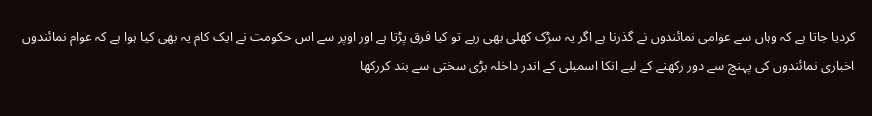کردیا جاتا ہے کہ وہاں سے عوامی نمائندوں نے گذرنا ہے اگر یہ سڑک کھلی بھی رہے تو کیا فرق پڑتا ہے اور اوپر سے اس حکومت نے ایک کام یہ بھی کیا ہوا ہے کہ عوام نمائندوں اخباری نمائندوں کی پہنچ سے دور رکھنے کے لیے انکا اسمبلی کے اندر داخلہ بڑی سختی سے بند کررکھا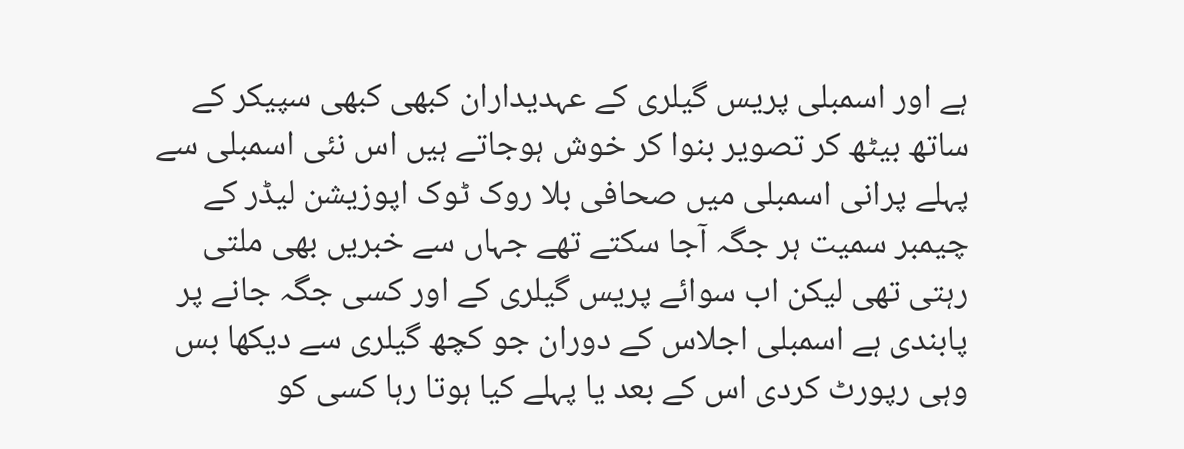ہے اور اسمبلی پریس گیلری کے عہدیداران کبھی کبھی سپیکر کے ساتھ بیٹھ کر تصویر بنوا کر خوش ہوجاتے ہیں اس نئی اسمبلی سے پہلے پرانی اسمبلی میں صحافی بلا روک ٹوک اپوزیشن لیڈر کے چیمبر سمیت ہر جگہ آجا سکتے تھے جہاں سے خبریں بھی ملتی رہتی تھی لیکن اب سوائے پریس گیلری کے اور کسی جگہ جانے پر پابندی ہے اسمبلی اجلاس کے دوران جو کچھ گیلری سے دیکھا بس وہی رپورٹ کردی اس کے بعد یا پہلے کیا ہوتا رہا کسی کو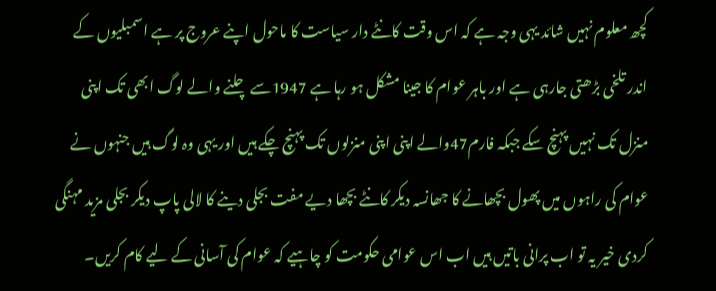کچھ معلوم نہیں شائد یہی وجہ ہے کہ اس وقت کانٹے دار سیاست کا ماحول اپنے عروج پر ہے اسمبلیوں کے اندر تلخی بڑھتی جارہی ہے اور باہر عوام کا جینا مشکل ہو رہا ہے 1947سے چلنے والے لوگ ابھی تک اپنی منزل تک نہیں پہنچ سکے جبکہ فارم47والے اپنی اپنی منزلوں تک پہنچ چکے ہیں اور یہی وہ لوگ ہیں جنہوں نے عوام کی راہوں میں پھول بچھانے کا جھانسہ دیکر کانٹے بچھا دیے مفت بجلی دینے کا لالی پاپ دیکر بجلی مزید مہنگی کردی خیر یہ تو اب پرانی باتیں ہیں اب اس عوامی حکومت کو چاہیے کہ عوام کی آسانی کے لیے کام کریں۔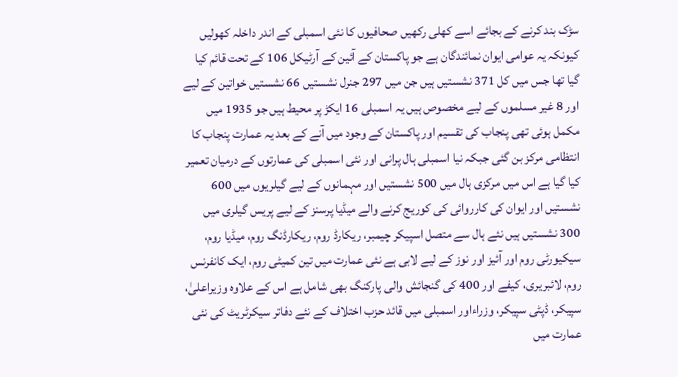سڑک بند کرنے کے بجائے اسے کھلی رکھیں صحافیوں کا نئی اسمبلی کے اندر داخلہ کھولیں کیونکہ یہ عوامی ایوان نمائندگان ہے جو پاکستان کے آئین کے آرٹیکل 106 کے تحت قائم کیا گیا تھا جس میں کل 371 نشستیں ہیں جن میں 297 جنرل نشستیں 66 نشستیں خواتین کے لیے اور 8 غیر مسلموں کے لیے مخصوص ہیں یہ اسمبلی 16 ایکڑ پر محیط ہیں جو 1935 میں مکمل ہوئی تھی پنجاب کی تقسیم اور پاکستان کے وجود میں آنے کے بعد یہ عمارت پنجاب کا انتظامی مرکز بن گئی جبکہ نیا اسمبلی ہال پرانی اور نئی اسمبلی کی عمارتوں کے درمیان تعمیر کیا گیا ہے اس میں مرکزی ہال میں 500 نشستیں اور مہمانوں کے لیے گیلریوں میں 600 نشستیں اور ایوان کی کارروائی کی کوریج کرنے والے میڈیا پرسنز کے لیے پریس گیلری میں 300 نشستیں ہیں نئے ہال سے متصل اسپیکر چیمبر، ریکارڈ روم، ریکارڈنگ روم، میڈیا روم، سیکیورٹی روم اور آئیز اور نوز کے لیے لابی ہے نئی عمارت میں تین کمیٹی روم، ایک کانفرنس روم، لائبریری، کیفے اور 400 کی گنجائش والی پارکنگ بھی شامل ہے اس کے علاوہ وزیراعلیٰ، سپیکر، ڈپٹی سپیکر، وزراءاور اسمبلی میں قائد حزب اختلاف کے نئے دفاتر سیکرٹریٹ کی نئی عمارت میں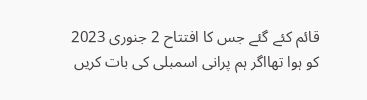قائم کئے گئے جس کا افتتاح 2 جنوری 2023 کو ہوا تھااگر ہم پرانی اسمبلی کی بات کریں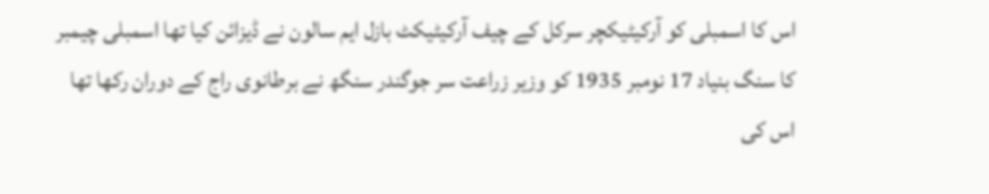اس کا اسمبلی کو آرکیٹیکچر سرکل کے چیف آرکیٹیکٹ بازل ایم سالون نے ڈیزائن کیا تھا اسمبلی چیمبر کا سنگ بنیاد 17 نومبر 1935 کو وزیر زراعت سر جوگندر سنگھ نے برطانوی راج کے دوران رکھا تھا اس کی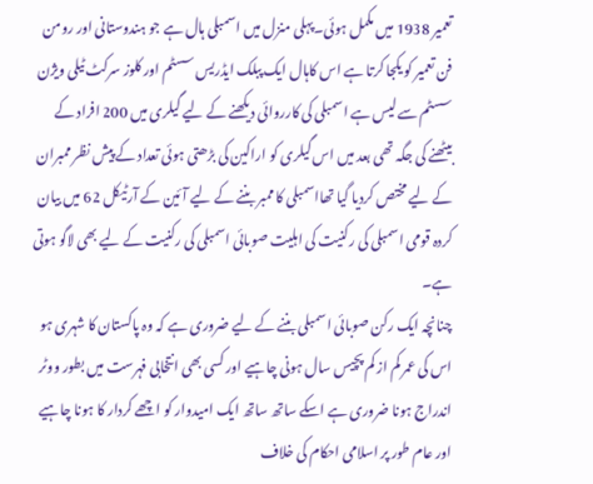تعمیر 1938 میں مکمل ہوئی۔پہلی منزل میں اسمبلی ہال ہے جو ہندوستانی اور رومن فن تعمیر کو یکجا کرتا ہے اس کاہال ایک پبلک ایڈریس سسٹم اور کلوز سرکٹ ٹیلی ویژن سسٹم سے لیس ہے اسمبلی کی کارروائی دیکھنے کے لیے گیلری میں 200 افراد کے بیٹھنے کی جگہ تھی بعد میں اس گیلری کو اراکین کی بڑھتی ہوئی تعداد کے پیش نظر ممبران کے لیے مختص کردیا گیا تھااسمبلی کا ممبر بننے کے لیے آئین کے آرٹیکل 62 میں بیان کردہ قومی اسمبلی کی رکنیت کی اہلیت صوبائی اسمبلی کی رکنیت کے لیے بھی لاگو ہوتی ہے۔
چنانچہ ایک رکن صوبائی اسمبلی بننے کے لیے ضروری ہے کہ وہ پاکستان کا شہری ہو اس کی عمر کم از کم پچیس سال ہونی چاہیے اور کسی بھی انتخابی فہرست میں بطور ووٹر اندراج ہونا ضروری ہے اسکے ساتھ ساتھ ایک امیدوار کو اچھے کردار کا ہونا چاہیے اور عام طور پر اسلامی احکام کی خلاف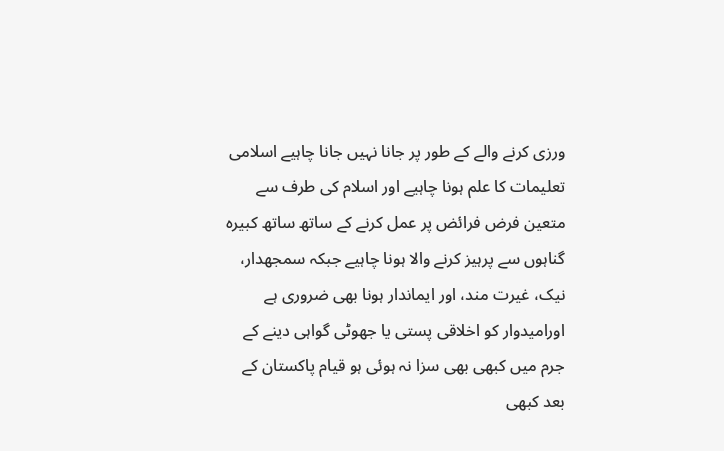ورزی کرنے والے کے طور پر جانا نہیں جانا چاہیے اسلامی تعلیمات کا علم ہونا چاہیے اور اسلام کی طرف سے متعین فرض فرائض پر عمل کرنے کے ساتھ ساتھ کبیرہ گناہوں سے پرہیز کرنے والا ہونا چاہیے جبکہ سمجھدار، نیک، غیرت مند، اور ایماندار ہونا بھی ضروری ہے اورامیدوار کو اخلاقی پستی یا جھوٹی گواہی دینے کے جرم میں کبھی بھی سزا نہ ہوئی ہو قیام پاکستان کے بعد کبھی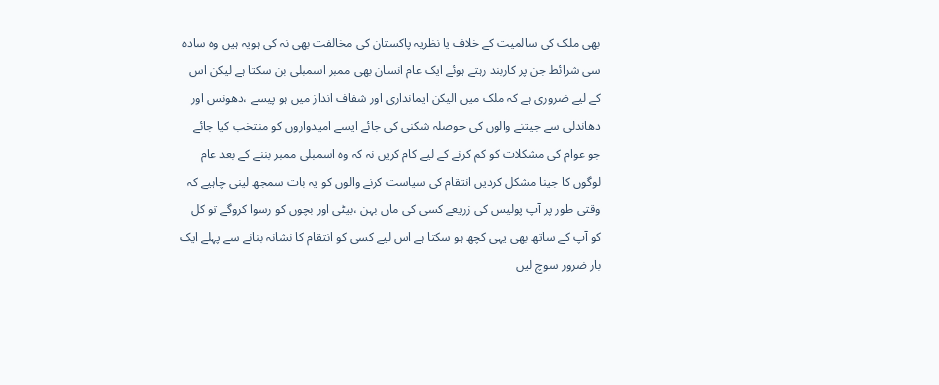بھی ملک کی سالمیت کے خلاف یا نظریہ پاکستان کی مخالفت بھی نہ کی ہویہ ہیں وہ سادہ سی شرائط جن پر کاربند رہتے ہوئے ایک عام انسان بھی ممبر اسمبلی بن سکتا ہے لیکن اس کے لیے ضروری ہے کہ ملک میں الیکن ایمانداری اور شفاف انداز میں ہو پیسے ،دھونس اور دھاندلی سے جیتنے والوں کی حوصلہ شکنی کی جائے ایسے امیدواروں کو منتخب کیا جائے جو عوام کی مشکلات کو کم کرنے کے لیے کام کریں نہ کہ وہ اسمبلی ممبر بننے کے بعد عام لوگوں کا جینا مشکل کردیں انتقام کی سیاست کرنے والوں کو یہ بات سمجھ لینی چاہیے کہ وقتی طور پر آپ پولیس کی زریعے کسی کی ماں بہن ،بیٹی اور بچوں کو رسوا کروگے تو کل کو آپ کے ساتھ بھی یہی کچھ ہو سکتا ہے اس لیے کسی کو انتقام کا نشانہ بنانے سے پہلے ایک بار ضرور سوچ لیں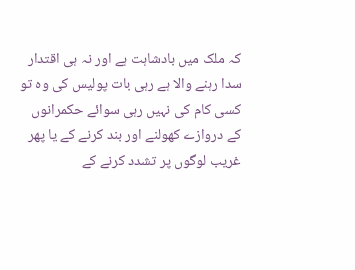کہ ملک میں بادشاہت ہے اور نہ ہی اقتدار سدا رہنے والا ہے رہی بات پولیس کی وہ تو کسی کام کی نہیں رہی سوائے حکمرانوں کے دروازے کھولنے اور بند کرنے کے یا پھر غریب لوگوں پر تشدد کرنے کے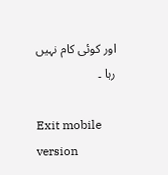اور کوئی کام نہیں رہا ۔

Exit mobile version